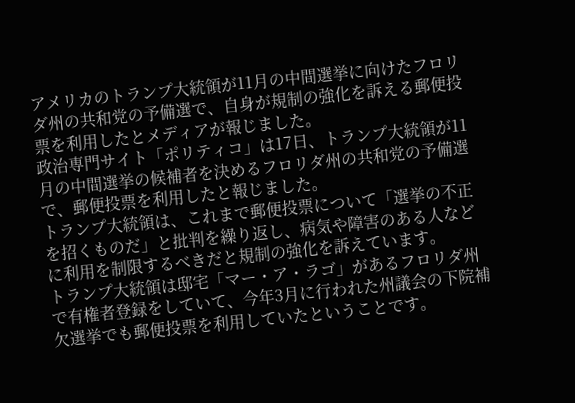アメリカのトランプ大統領が11月の中間選挙に向けたフロリダ州の共和党の予備選で、自身が規制の強化を訴える郵便投票を利用したとメディアが報じました。
政治専門サイト「ポリティコ」は17日、トランプ大統領が11月の中間選挙の候補者を決めるフロリダ州の共和党の予備選で、郵便投票を利用したと報じました。
トランプ大統領は、これまで郵便投票について「選挙の不正を招くものだ」と批判を繰り返し、病気や障害のある人などに利用を制限するべきだと規制の強化を訴えています。
トランプ大統領は邸宅「マー・ア・ラゴ」があるフロリダ州で有権者登録をしていて、今年3月に行われた州議会の下院補欠選挙でも郵便投票を利用していたということです。